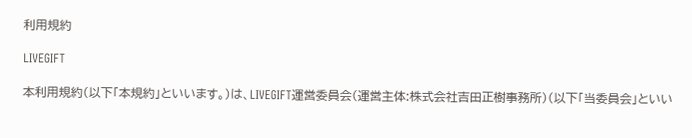利用規約

LIVEGIFT

本利用規約(以下「本規約」といいます。)は、LIVEGIFT運営委員会(運営主体:株式会社吉田正樹事務所)(以下「当委員会」といい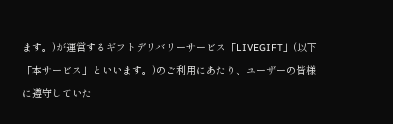ます。)が運営するギフトデリバリーサービス「LIVEGIFT」(以下「本サービス」といいます。)のご利用にあたり、ユーザーの皆様に遵守していた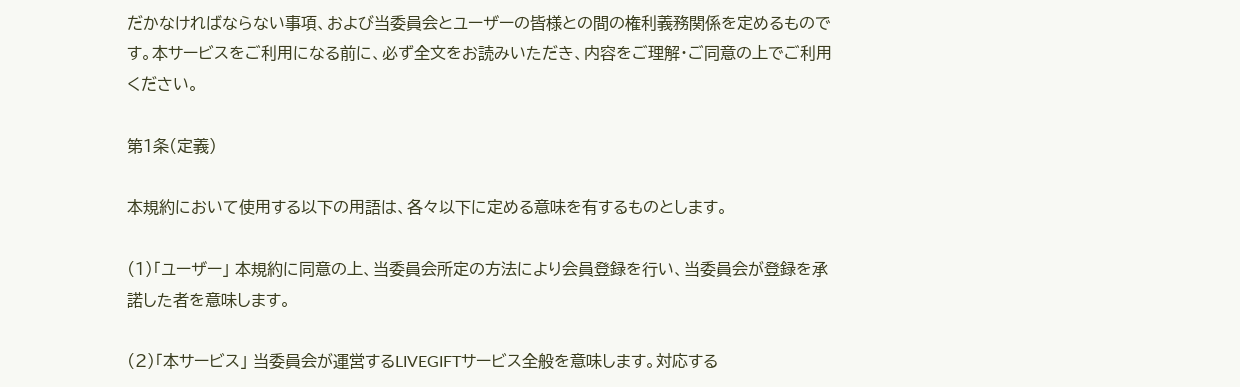だかなければならない事項、および当委員会とユーザーの皆様との間の権利義務関係を定めるものです。本サービスをご利用になる前に、必ず全文をお読みいただき、内容をご理解・ご同意の上でご利用ください。

第1条(定義)

本規約において使用する以下の用語は、各々以下に定める意味を有するものとします。

(1)「ユーザー」 本規約に同意の上、当委員会所定の方法により会員登録を行い、当委員会が登録を承諾した者を意味します。

(2)「本サービス」 当委員会が運営するLIVEGIFTサービス全般を意味します。対応する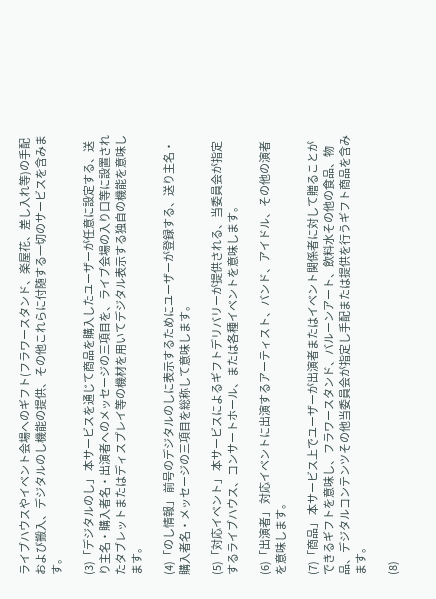ライブハウスやイベント会場へのギフト(フラワースタンド、楽屋花、差し入れ等)の手配および搬入、デジタルのし機能の提供、その他これらに付随する一切のサービスを含みます。

(3)「デジタルのし」 本サービスを通じて商品を購入したユーザーが任意に設定する、送り主名・購入者名・出演者へのメッセージの三項目を、ライブ会場の入り口等に設置されたタブレットまたはディスプレイ等の機材を用いてデジタル表示する独自の機能を意味します。

(4)「のし情報」 前号のデジタルのしに表示するためにユーザーが登録する、送り主名・購入者名・メッセージの三項目を総称して意味します。

(5)「対応イベント」 本サービスによるギフトデリバリーが提供される、当委員会が指定するライブハウス、コンサートホール、または各種イベントを意味します。

(6)「出演者」 対応イベントに出演するアーティスト、バンド、アイドル、その他の演者を意味します。

(7)「商品」 本サービス上でユーザーが出演者またはイベント関係者に対して贈ることができるギフトを意味し、フラワースタンド、バルーンアート、飲料水その他の食品、物品、デジタルコンテンツその他当委員会が指定し手配または提供を行うギフト商品を含みます。

(8)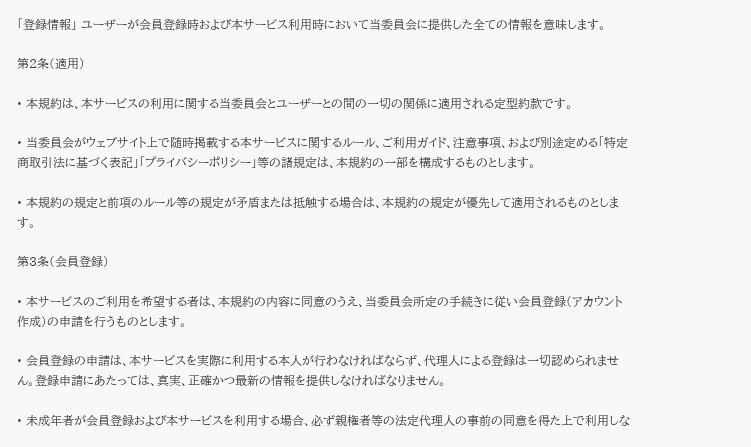「登録情報」 ユーザーが会員登録時および本サービス利用時において当委員会に提供した全ての情報を意味します。

第2条(適用)

• 本規約は、本サービスの利用に関する当委員会とユーザーとの間の一切の関係に適用される定型約款です。

• 当委員会がウェブサイト上で随時掲載する本サービスに関するルール、ご利用ガイド、注意事項、および別途定める「特定商取引法に基づく表記」「プライバシーポリシー」等の諸規定は、本規約の一部を構成するものとします。

• 本規約の規定と前項のルール等の規定が矛盾または抵触する場合は、本規約の規定が優先して適用されるものとします。

第3条(会員登録)

• 本サービスのご利用を希望する者は、本規約の内容に同意のうえ、当委員会所定の手続きに従い会員登録(アカウント作成)の申請を行うものとします。

• 会員登録の申請は、本サービスを実際に利用する本人が行わなければならず、代理人による登録は一切認められません。登録申請にあたっては、真実、正確かつ最新の情報を提供しなければなりません。

• 未成年者が会員登録および本サービスを利用する場合、必ず親権者等の法定代理人の事前の同意を得た上で利用しな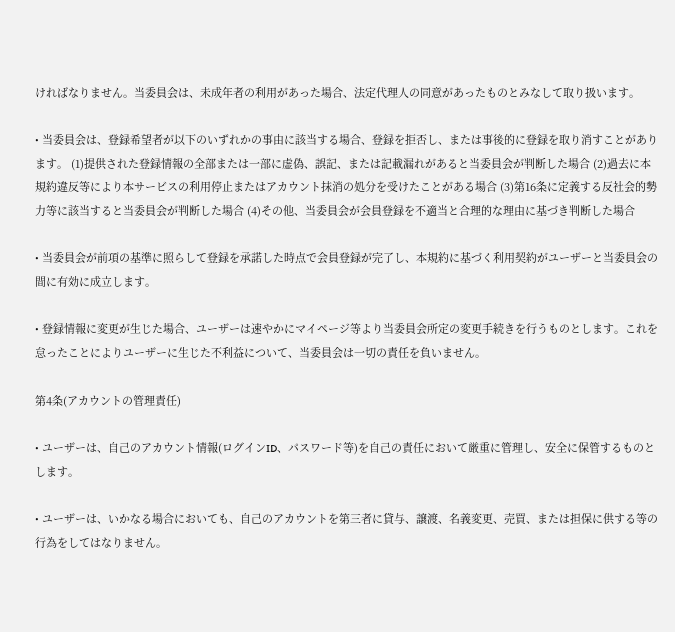ければなりません。当委員会は、未成年者の利用があった場合、法定代理人の同意があったものとみなして取り扱います。

• 当委員会は、登録希望者が以下のいずれかの事由に該当する場合、登録を拒否し、または事後的に登録を取り消すことがあります。 (1)提供された登録情報の全部または一部に虚偽、誤記、または記載漏れがあると当委員会が判断した場合 (2)過去に本規約違反等により本サービスの利用停止またはアカウント抹消の処分を受けたことがある場合 (3)第16条に定義する反社会的勢力等に該当すると当委員会が判断した場合 (4)その他、当委員会が会員登録を不適当と合理的な理由に基づき判断した場合

• 当委員会が前項の基準に照らして登録を承諾した時点で会員登録が完了し、本規約に基づく利用契約がユーザーと当委員会の間に有効に成立します。

• 登録情報に変更が生じた場合、ユーザーは速やかにマイページ等より当委員会所定の変更手続きを行うものとします。これを怠ったことによりユーザーに生じた不利益について、当委員会は一切の責任を負いません。

第4条(アカウントの管理責任)

• ユーザーは、自己のアカウント情報(ログインID、パスワード等)を自己の責任において厳重に管理し、安全に保管するものとします。

• ユーザーは、いかなる場合においても、自己のアカウントを第三者に貸与、譲渡、名義変更、売買、または担保に供する等の行為をしてはなりません。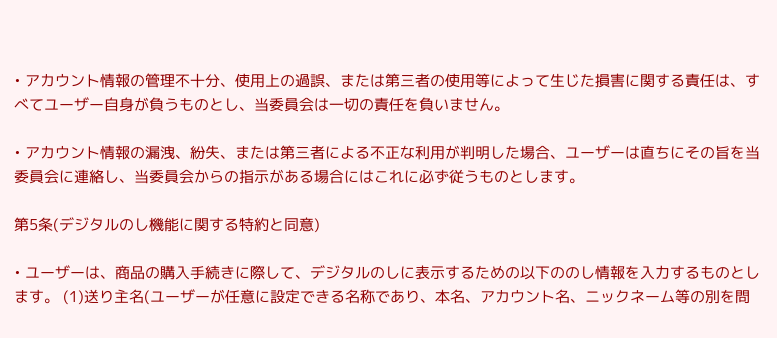• アカウント情報の管理不十分、使用上の過誤、または第三者の使用等によって生じた損害に関する責任は、すべてユーザー自身が負うものとし、当委員会は一切の責任を負いません。

• アカウント情報の漏洩、紛失、または第三者による不正な利用が判明した場合、ユーザーは直ちにその旨を当委員会に連絡し、当委員会からの指示がある場合にはこれに必ず従うものとします。

第5条(デジタルのし機能に関する特約と同意)

• ユーザーは、商品の購入手続きに際して、デジタルのしに表示するための以下ののし情報を入力するものとします。 (1)送り主名(ユーザーが任意に設定できる名称であり、本名、アカウント名、ニックネーム等の別を問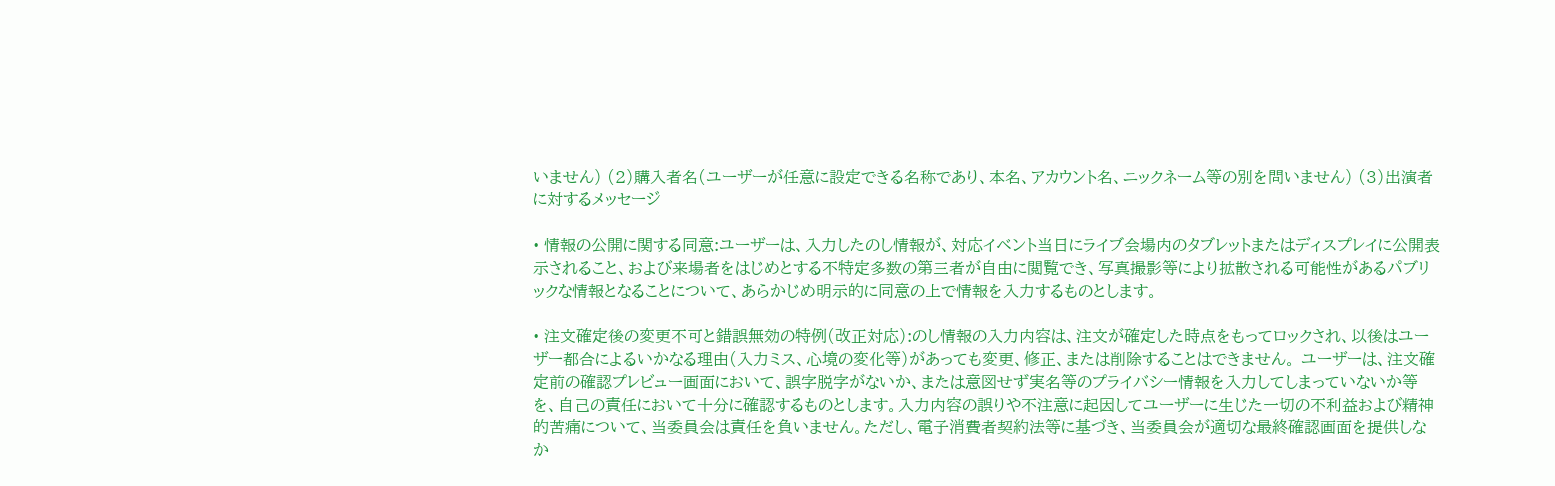いません) (2)購入者名(ユーザーが任意に設定できる名称であり、本名、アカウント名、ニックネーム等の別を問いません) (3)出演者に対するメッセージ

• 情報の公開に関する同意:ユーザーは、入力したのし情報が、対応イベント当日にライブ会場内のタブレットまたはディスプレイに公開表示されること、および来場者をはじめとする不特定多数の第三者が自由に閲覧でき、写真撮影等により拡散される可能性があるパブリックな情報となることについて、あらかじめ明示的に同意の上で情報を入力するものとします。

• 注文確定後の変更不可と錯誤無効の特例(改正対応):のし情報の入力内容は、注文が確定した時点をもってロックされ、以後はユーザー都合によるいかなる理由(入力ミス、心境の変化等)があっても変更、修正、または削除することはできません。 ユーザーは、注文確定前の確認プレビュー画面において、誤字脱字がないか、または意図せず実名等のプライバシー情報を入力してしまっていないか等を、自己の責任において十分に確認するものとします。入力内容の誤りや不注意に起因してユーザーに生じた一切の不利益および精神的苦痛について、当委員会は責任を負いません。ただし、電子消費者契約法等に基づき、当委員会が適切な最終確認画面を提供しなか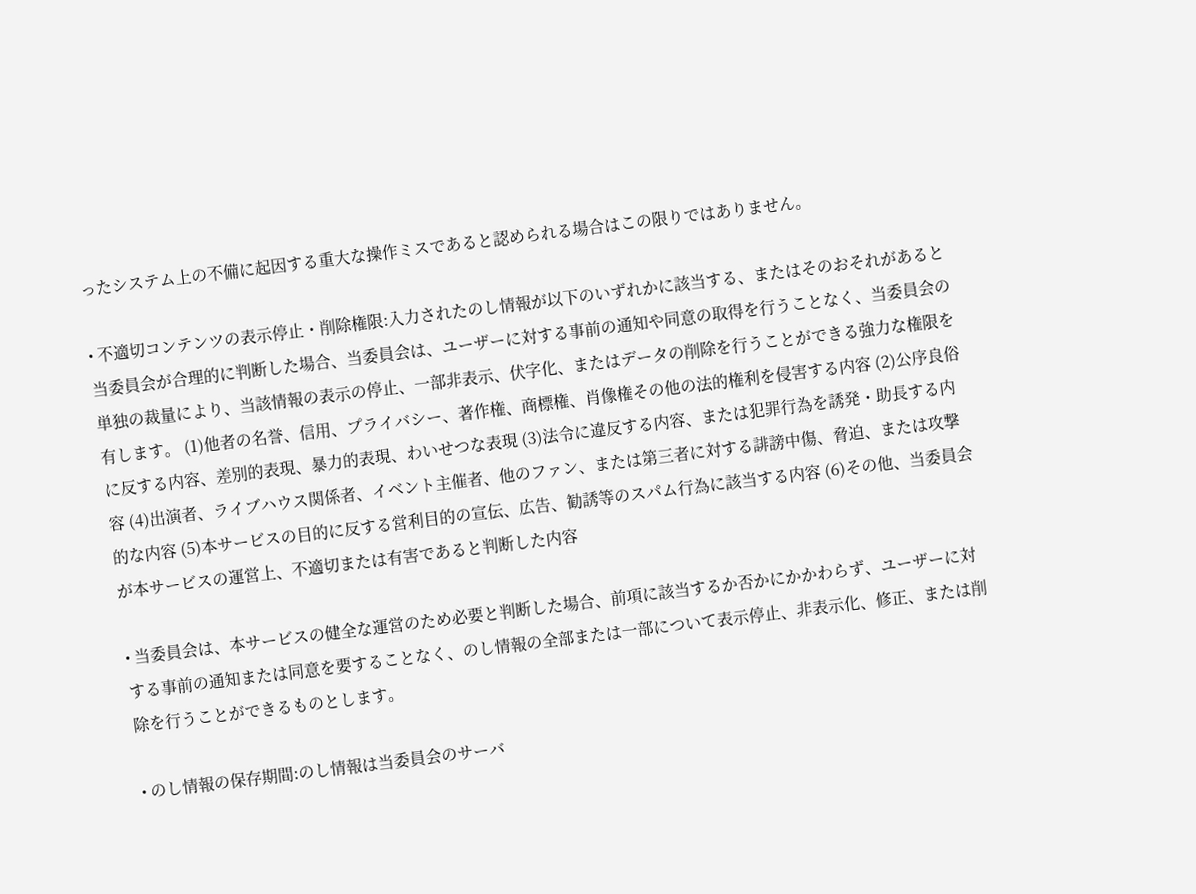ったシステム上の不備に起因する重大な操作ミスであると認められる場合はこの限りではありません。

• 不適切コンテンツの表示停止・削除権限:入力されたのし情報が以下のいずれかに該当する、またはそのおそれがあると当委員会が合理的に判断した場合、当委員会は、ユーザーに対する事前の通知や同意の取得を行うことなく、当委員会の単独の裁量により、当該情報の表示の停止、一部非表示、伏字化、またはデータの削除を行うことができる強力な権限を有します。 (1)他者の名誉、信用、プライバシー、著作権、商標権、肖像権その他の法的権利を侵害する内容 (2)公序良俗に反する内容、差別的表現、暴力的表現、わいせつな表現 (3)法令に違反する内容、または犯罪行為を誘発・助長する内容 (4)出演者、ライブハウス関係者、イベント主催者、他のファン、または第三者に対する誹謗中傷、脅迫、または攻撃的な内容 (5)本サービスの目的に反する営利目的の宣伝、広告、勧誘等のスパム行為に該当する内容 (6)その他、当委員会が本サービスの運営上、不適切または有害であると判断した内容

• 当委員会は、本サービスの健全な運営のため必要と判断した場合、前項に該当するか否かにかかわらず、ユーザーに対する事前の通知または同意を要することなく、のし情報の全部または一部について表示停止、非表示化、修正、または削除を行うことができるものとします。

• のし情報の保存期間:のし情報は当委員会のサーバ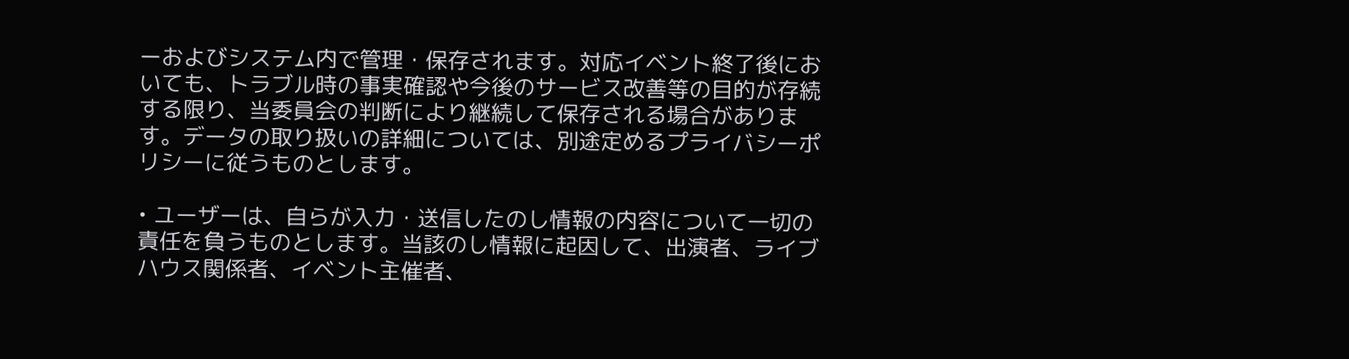ーおよびシステム内で管理・保存されます。対応イベント終了後においても、トラブル時の事実確認や今後のサービス改善等の目的が存続する限り、当委員会の判断により継続して保存される場合があります。データの取り扱いの詳細については、別途定めるプライバシーポリシーに従うものとします。

• ユーザーは、自らが入力・送信したのし情報の内容について一切の責任を負うものとします。当該のし情報に起因して、出演者、ライブハウス関係者、イベント主催者、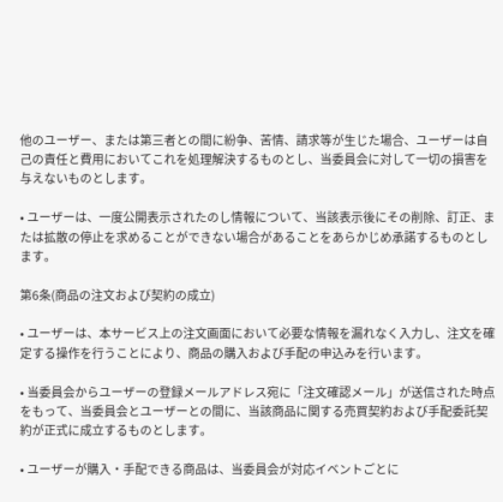他のユーザー、または第三者との間に紛争、苦情、請求等が生じた場合、ユーザーは自己の責任と費用においてこれを処理解決するものとし、当委員会に対して一切の損害を与えないものとします。

• ユーザーは、一度公開表示されたのし情報について、当該表示後にその削除、訂正、または拡散の停止を求めることができない場合があることをあらかじめ承諾するものとします。

第6条(商品の注文および契約の成立)

• ユーザーは、本サービス上の注文画面において必要な情報を漏れなく入力し、注文を確定する操作を行うことにより、商品の購入および手配の申込みを行います。

• 当委員会からユーザーの登録メールアドレス宛に「注文確認メール」が送信された時点をもって、当委員会とユーザーとの間に、当該商品に関する売買契約および手配委託契約が正式に成立するものとします。

• ユーザーが購入・手配できる商品は、当委員会が対応イベントごとに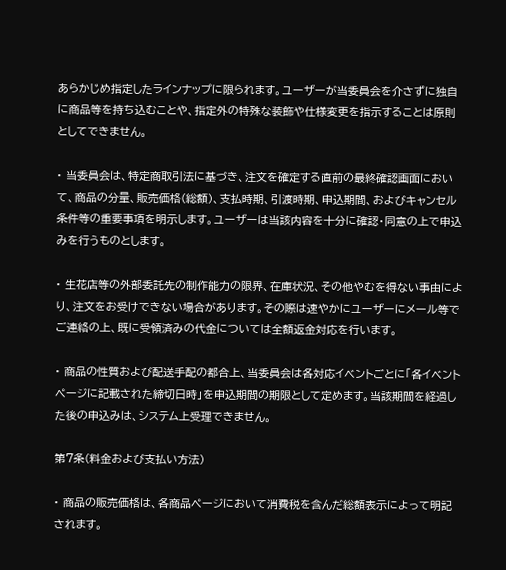あらかじめ指定したラインナップに限られます。ユーザーが当委員会を介さずに独自に商品等を持ち込むことや、指定外の特殊な装飾や仕様変更を指示することは原則としてできません。

• 当委員会は、特定商取引法に基づき、注文を確定する直前の最終確認画面において、商品の分量、販売価格(総額)、支払時期、引渡時期、申込期間、およびキャンセル条件等の重要事項を明示します。ユーザーは当該内容を十分に確認・同意の上で申込みを行うものとします。

• 生花店等の外部委託先の制作能力の限界、在庫状況、その他やむを得ない事由により、注文をお受けできない場合があります。その際は速やかにユーザーにメール等でご連絡の上、既に受領済みの代金については全額返金対応を行います。

• 商品の性質および配送手配の都合上、当委員会は各対応イベントごとに「各イベントページに記載された締切日時」を申込期間の期限として定めます。当該期間を経過した後の申込みは、システム上受理できません。

第7条(料金および支払い方法)

• 商品の販売価格は、各商品ページにおいて消費税を含んだ総額表示によって明記されます。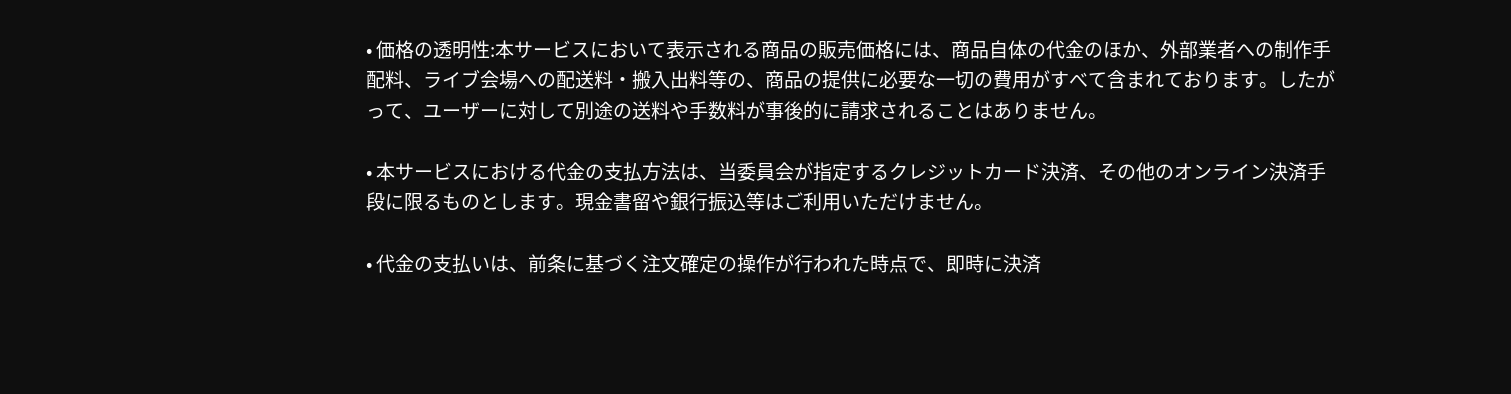• 価格の透明性:本サービスにおいて表示される商品の販売価格には、商品自体の代金のほか、外部業者への制作手配料、ライブ会場への配送料・搬入出料等の、商品の提供に必要な一切の費用がすべて含まれております。したがって、ユーザーに対して別途の送料や手数料が事後的に請求されることはありません。

• 本サービスにおける代金の支払方法は、当委員会が指定するクレジットカード決済、その他のオンライン決済手段に限るものとします。現金書留や銀行振込等はご利用いただけません。

• 代金の支払いは、前条に基づく注文確定の操作が行われた時点で、即時に決済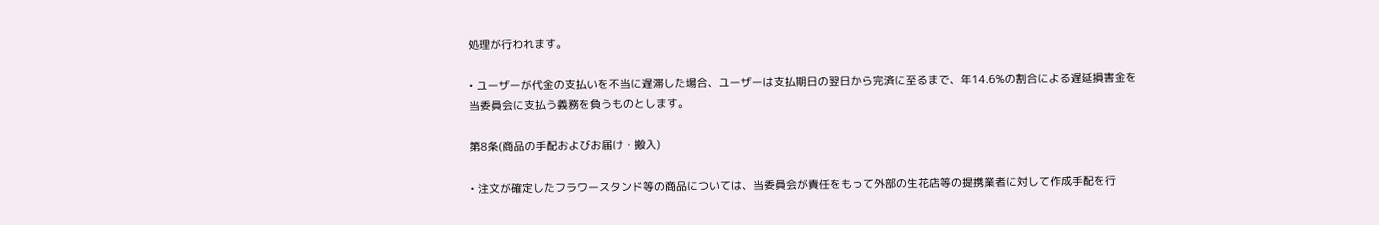処理が行われます。

• ユーザーが代金の支払いを不当に遅滞した場合、ユーザーは支払期日の翌日から完済に至るまで、年14.6%の割合による遅延損害金を当委員会に支払う義務を負うものとします。

第8条(商品の手配およびお届け・搬入)

• 注文が確定したフラワースタンド等の商品については、当委員会が責任をもって外部の生花店等の提携業者に対して作成手配を行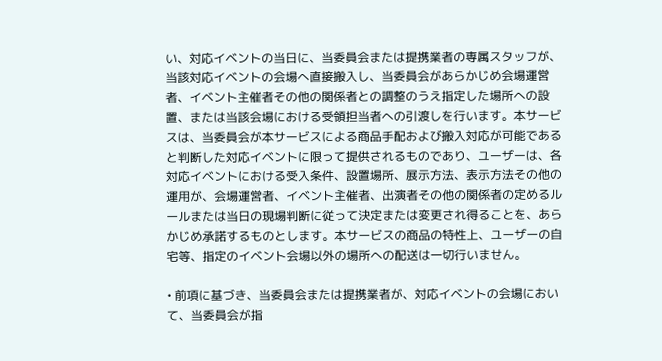い、対応イベントの当日に、当委員会または提携業者の専属スタッフが、当該対応イベントの会場へ直接搬入し、当委員会があらかじめ会場運営者、イベント主催者その他の関係者との調整のうえ指定した場所への設置、または当該会場における受領担当者への引渡しを行います。本サービスは、当委員会が本サービスによる商品手配および搬入対応が可能であると判断した対応イベントに限って提供されるものであり、ユーザーは、各対応イベントにおける受入条件、設置場所、展示方法、表示方法その他の運用が、会場運営者、イベント主催者、出演者その他の関係者の定めるルールまたは当日の現場判断に従って決定または変更され得ることを、あらかじめ承諾するものとします。本サービスの商品の特性上、ユーザーの自宅等、指定のイベント会場以外の場所への配送は一切行いません。

• 前項に基づき、当委員会または提携業者が、対応イベントの会場において、当委員会が指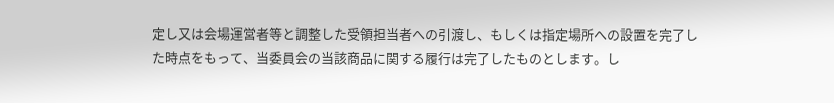定し又は会場運営者等と調整した受領担当者への引渡し、もしくは指定場所への設置を完了した時点をもって、当委員会の当該商品に関する履行は完了したものとします。し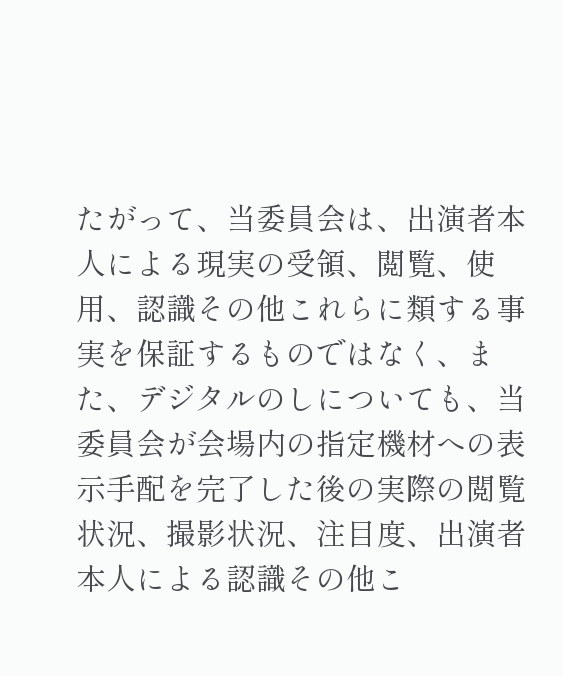たがって、当委員会は、出演者本人による現実の受領、閲覧、使用、認識その他これらに類する事実を保証するものではなく、また、デジタルのしについても、当委員会が会場内の指定機材への表示手配を完了した後の実際の閲覧状況、撮影状況、注目度、出演者本人による認識その他こ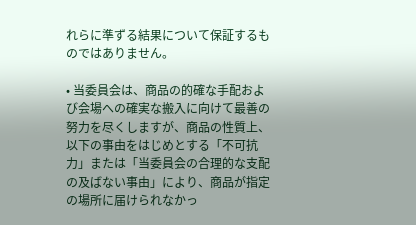れらに準ずる結果について保証するものではありません。

• 当委員会は、商品の的確な手配および会場への確実な搬入に向けて最善の努力を尽くしますが、商品の性質上、以下の事由をはじめとする「不可抗力」または「当委員会の合理的な支配の及ばない事由」により、商品が指定の場所に届けられなかっ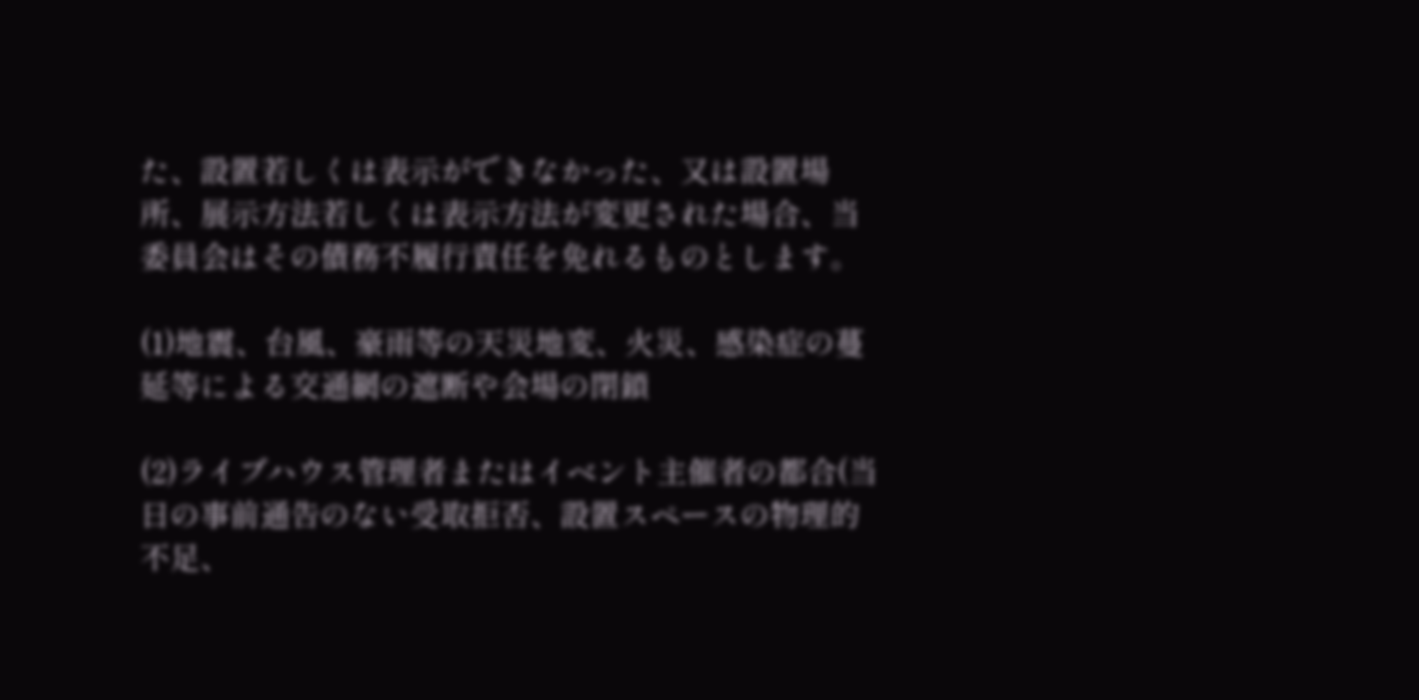た、設置若しくは表示ができなかった、又は設置場所、展示方法若しくは表示方法が変更された場合、当委員会はその債務不履行責任を免れるものとします。

(1)地震、台風、豪雨等の天災地変、火災、感染症の蔓延等による交通網の遮断や会場の閉鎖

(2)ライブハウス管理者またはイベント主催者の都合(当日の事前通告のない受取拒否、設置スペースの物理的不足、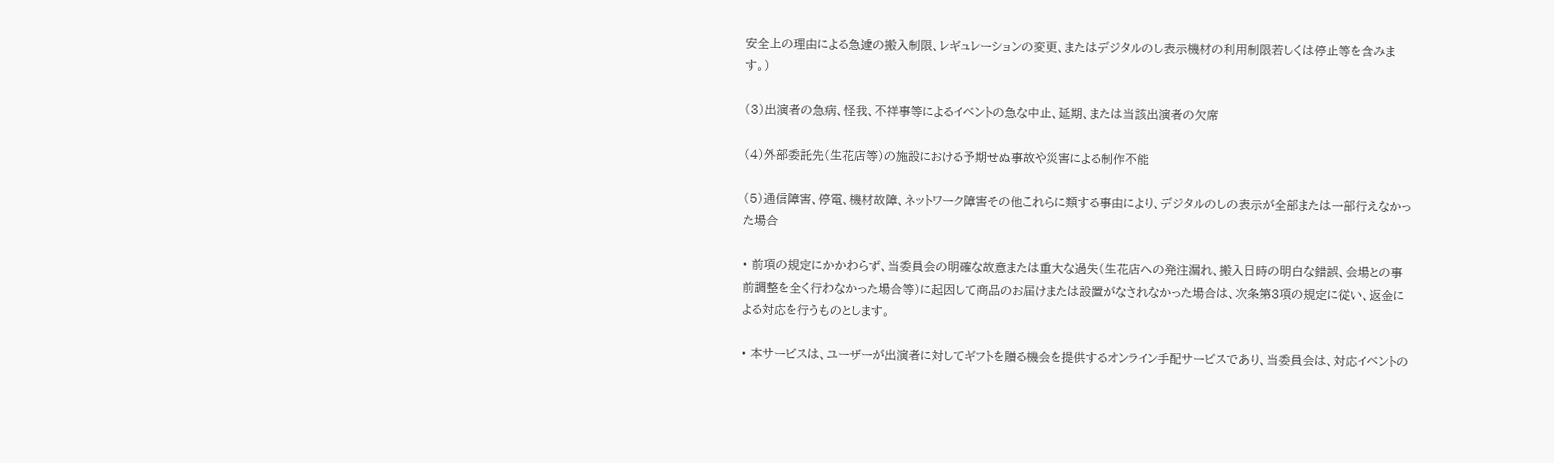安全上の理由による急遽の搬入制限、レギュレーションの変更、またはデジタルのし表示機材の利用制限若しくは停止等を含みます。)

(3)出演者の急病、怪我、不祥事等によるイベントの急な中止、延期、または当該出演者の欠席

(4)外部委託先(生花店等)の施設における予期せぬ事故や災害による制作不能

(5)通信障害、停電、機材故障、ネットワーク障害その他これらに類する事由により、デジタルのしの表示が全部または一部行えなかった場合

• 前項の規定にかかわらず、当委員会の明確な故意または重大な過失(生花店への発注漏れ、搬入日時の明白な錯誤、会場との事前調整を全く行わなかった場合等)に起因して商品のお届けまたは設置がなされなかった場合は、次条第3項の規定に従い、返金による対応を行うものとします。

• 本サービスは、ユーザーが出演者に対してギフトを贈る機会を提供するオンライン手配サービスであり、当委員会は、対応イベントの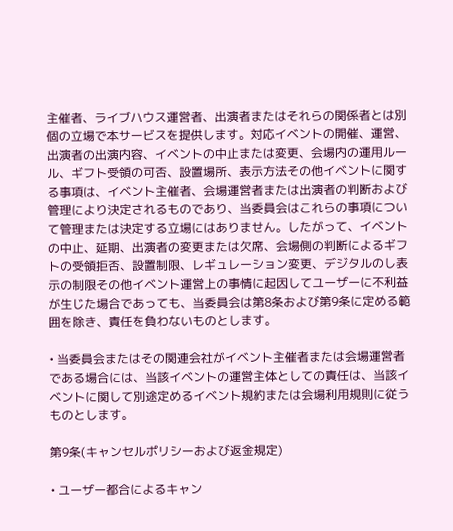主催者、ライブハウス運営者、出演者またはそれらの関係者とは別個の立場で本サービスを提供します。対応イベントの開催、運営、出演者の出演内容、イベントの中止または変更、会場内の運用ルール、ギフト受領の可否、設置場所、表示方法その他イベントに関する事項は、イベント主催者、会場運営者または出演者の判断および管理により決定されるものであり、当委員会はこれらの事項について管理または決定する立場にはありません。したがって、イベントの中止、延期、出演者の変更または欠席、会場側の判断によるギフトの受領拒否、設置制限、レギュレーション変更、デジタルのし表示の制限その他イベント運営上の事情に起因してユーザーに不利益が生じた場合であっても、当委員会は第8条および第9条に定める範囲を除き、責任を負わないものとします。

• 当委員会またはその関連会社がイベント主催者または会場運営者である場合には、当該イベントの運営主体としての責任は、当該イベントに関して別途定めるイベント規約または会場利用規則に従うものとします。

第9条(キャンセルポリシーおよび返金規定)

• ユーザー都合によるキャン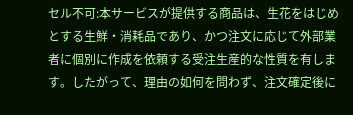セル不可:本サービスが提供する商品は、生花をはじめとする生鮮・消耗品であり、かつ注文に応じて外部業者に個別に作成を依頼する受注生産的な性質を有します。したがって、理由の如何を問わず、注文確定後に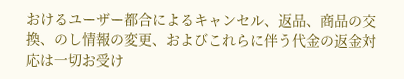おけるユーザー都合によるキャンセル、返品、商品の交換、のし情報の変更、およびこれらに伴う代金の返金対応は一切お受け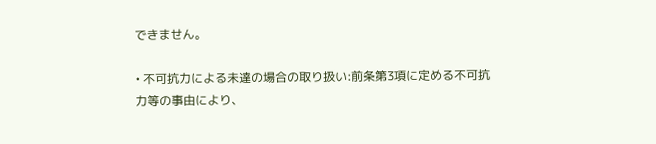できません。

• 不可抗力による未達の場合の取り扱い:前条第3項に定める不可抗力等の事由により、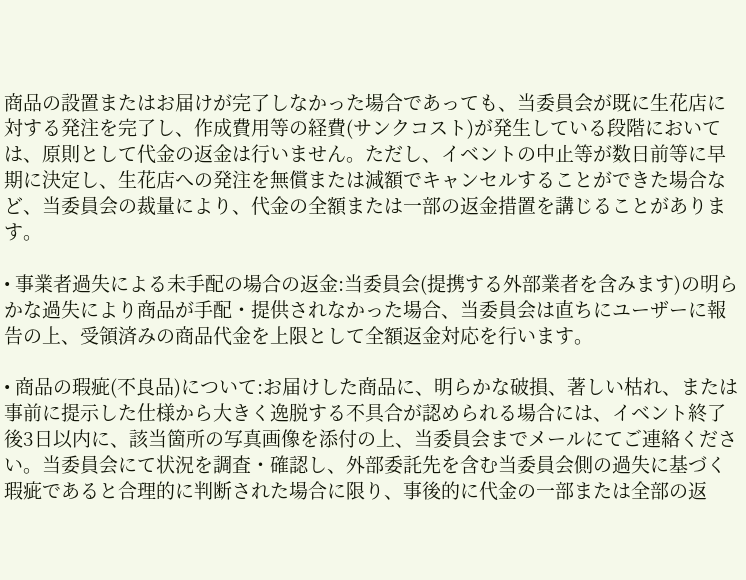商品の設置またはお届けが完了しなかった場合であっても、当委員会が既に生花店に対する発注を完了し、作成費用等の経費(サンクコスト)が発生している段階においては、原則として代金の返金は行いません。ただし、イベントの中止等が数日前等に早期に決定し、生花店への発注を無償または減額でキャンセルすることができた場合など、当委員会の裁量により、代金の全額または一部の返金措置を講じることがあります。

• 事業者過失による未手配の場合の返金:当委員会(提携する外部業者を含みます)の明らかな過失により商品が手配・提供されなかった場合、当委員会は直ちにユーザーに報告の上、受領済みの商品代金を上限として全額返金対応を行います。

• 商品の瑕疵(不良品)について:お届けした商品に、明らかな破損、著しい枯れ、または事前に提示した仕様から大きく逸脱する不具合が認められる場合には、イベント終了後3日以内に、該当箇所の写真画像を添付の上、当委員会までメールにてご連絡ください。当委員会にて状況を調査・確認し、外部委託先を含む当委員会側の過失に基づく瑕疵であると合理的に判断された場合に限り、事後的に代金の一部または全部の返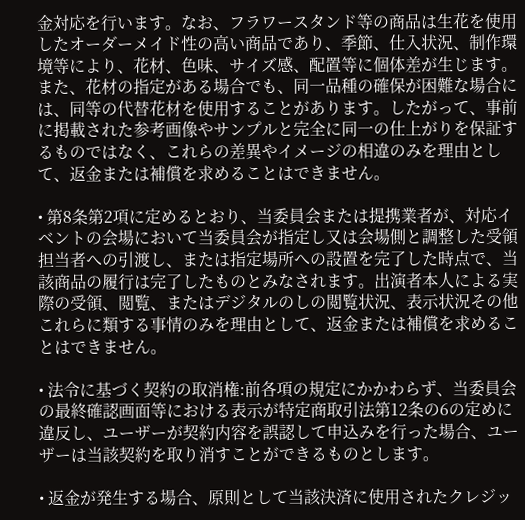金対応を行います。なお、フラワースタンド等の商品は生花を使用したオーダーメイド性の高い商品であり、季節、仕入状況、制作環境等により、花材、色味、サイズ感、配置等に個体差が生じます。また、花材の指定がある場合でも、同一品種の確保が困難な場合には、同等の代替花材を使用することがあります。したがって、事前に掲載された参考画像やサンプルと完全に同一の仕上がりを保証するものではなく、これらの差異やイメージの相違のみを理由として、返金または補償を求めることはできません。

• 第8条第2項に定めるとおり、当委員会または提携業者が、対応イベントの会場において当委員会が指定し又は会場側と調整した受領担当者への引渡し、または指定場所への設置を完了した時点で、当該商品の履行は完了したものとみなされます。出演者本人による実際の受領、閲覧、またはデジタルのしの閲覧状況、表示状況その他これらに類する事情のみを理由として、返金または補償を求めることはできません。

• 法令に基づく契約の取消権:前各項の規定にかかわらず、当委員会の最終確認画面等における表示が特定商取引法第12条の6の定めに違反し、ユーザーが契約内容を誤認して申込みを行った場合、ユーザーは当該契約を取り消すことができるものとします。

• 返金が発生する場合、原則として当該決済に使用されたクレジッ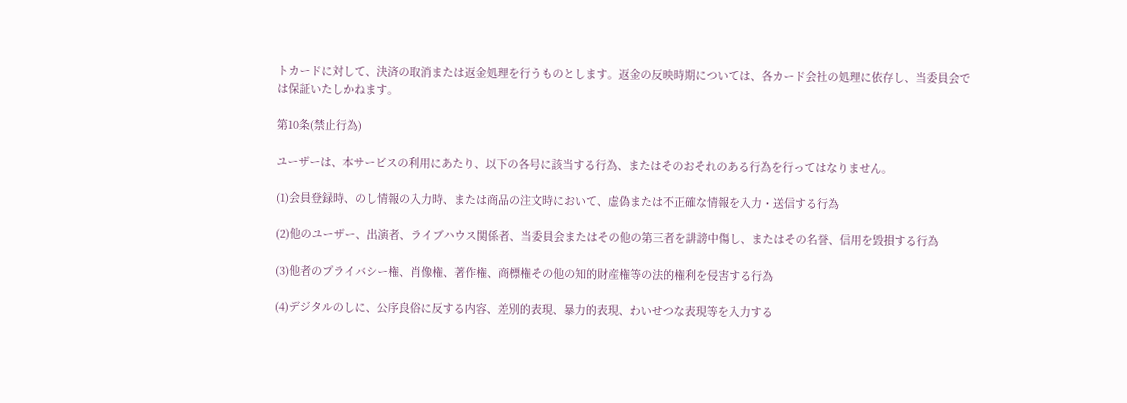トカードに対して、決済の取消または返金処理を行うものとします。返金の反映時期については、各カード会社の処理に依存し、当委員会では保証いたしかねます。

第10条(禁止行為)

ユーザーは、本サービスの利用にあたり、以下の各号に該当する行為、またはそのおそれのある行為を行ってはなりません。

(1)会員登録時、のし情報の入力時、または商品の注文時において、虚偽または不正確な情報を入力・送信する行為

(2)他のユーザー、出演者、ライブハウス関係者、当委員会またはその他の第三者を誹謗中傷し、またはその名誉、信用を毀損する行為

(3)他者のプライバシー権、肖像権、著作権、商標権その他の知的財産権等の法的権利を侵害する行為

(4)デジタルのしに、公序良俗に反する内容、差別的表現、暴力的表現、わいせつな表現等を入力する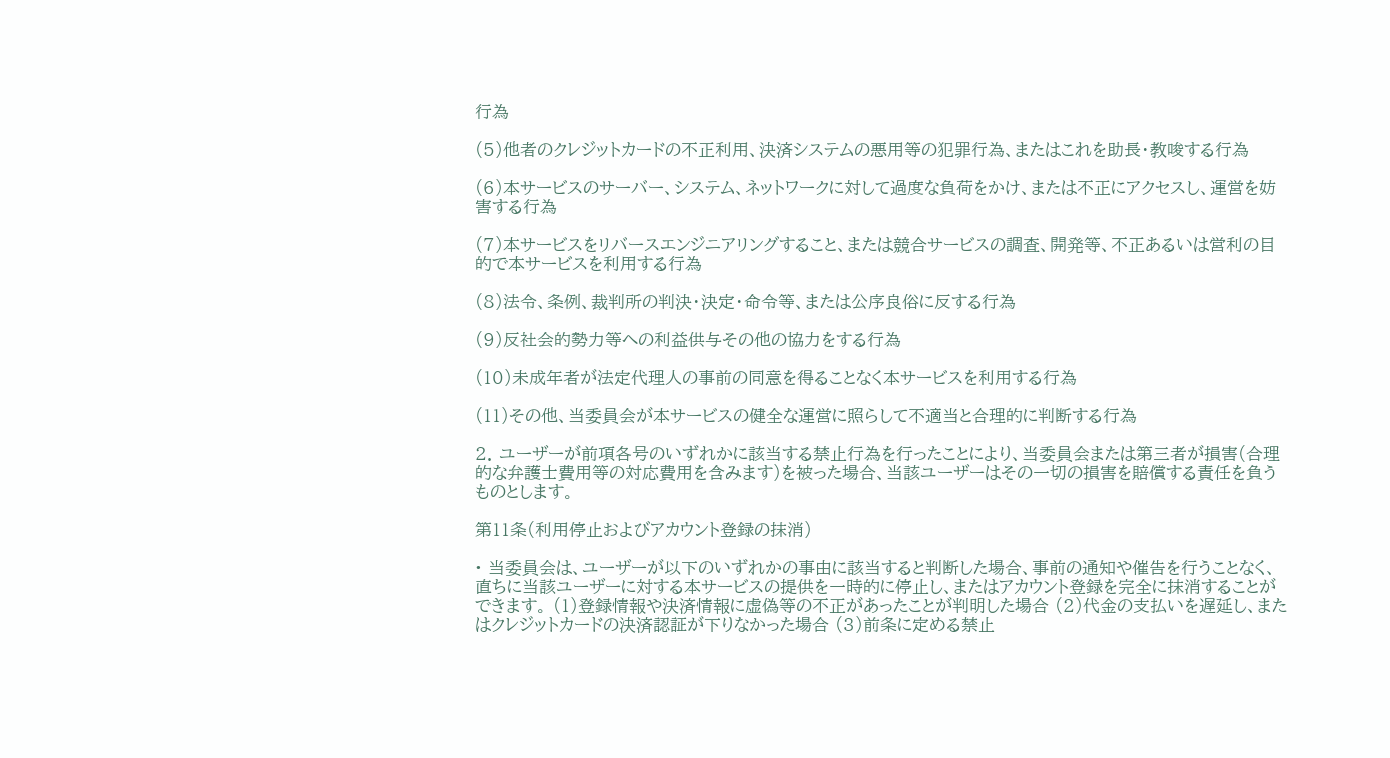行為

(5)他者のクレジットカードの不正利用、決済システムの悪用等の犯罪行為、またはこれを助長・教唆する行為

(6)本サービスのサーバー、システム、ネットワークに対して過度な負荷をかけ、または不正にアクセスし、運営を妨害する行為

(7)本サービスをリバースエンジニアリングすること、または競合サービスの調査、開発等、不正あるいは営利の目的で本サービスを利用する行為

(8)法令、条例、裁判所の判決・決定・命令等、または公序良俗に反する行為

(9)反社会的勢力等への利益供与その他の協力をする行為

(10)未成年者が法定代理人の事前の同意を得ることなく本サービスを利用する行為

(11)その他、当委員会が本サービスの健全な運営に照らして不適当と合理的に判断する行為

2. ユーザーが前項各号のいずれかに該当する禁止行為を行ったことにより、当委員会または第三者が損害(合理的な弁護士費用等の対応費用を含みます)を被った場合、当該ユーザーはその一切の損害を賠償する責任を負うものとします。

第11条(利用停止およびアカウント登録の抹消)

• 当委員会は、ユーザーが以下のいずれかの事由に該当すると判断した場合、事前の通知や催告を行うことなく、直ちに当該ユーザーに対する本サービスの提供を一時的に停止し、またはアカウント登録を完全に抹消することができます。 (1)登録情報や決済情報に虚偽等の不正があったことが判明した場合 (2)代金の支払いを遅延し、またはクレジットカードの決済認証が下りなかった場合 (3)前条に定める禁止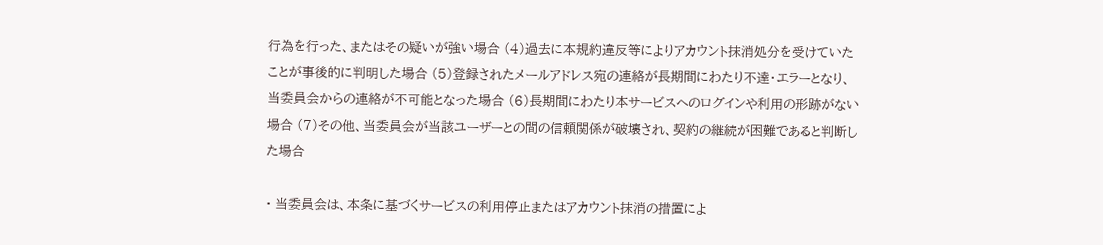行為を行った、またはその疑いが強い場合 (4)過去に本規約違反等によりアカウント抹消処分を受けていたことが事後的に判明した場合 (5)登録されたメールアドレス宛の連絡が長期間にわたり不達・エラーとなり、当委員会からの連絡が不可能となった場合 (6)長期間にわたり本サービスへのログインや利用の形跡がない場合 (7)その他、当委員会が当該ユーザーとの間の信頼関係が破壊され、契約の継続が困難であると判断した場合

• 当委員会は、本条に基づくサービスの利用停止またはアカウント抹消の措置によ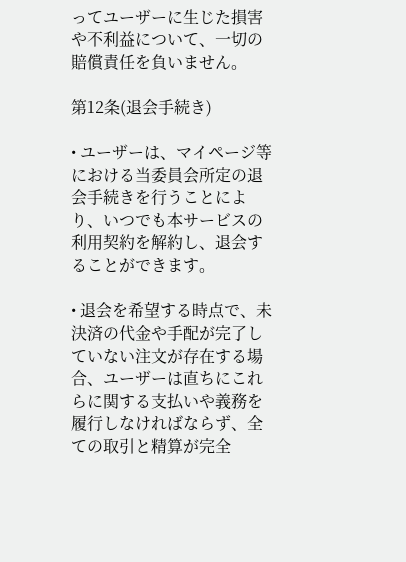ってユーザーに生じた損害や不利益について、一切の賠償責任を負いません。

第12条(退会手続き)

• ユーザーは、マイページ等における当委員会所定の退会手続きを行うことにより、いつでも本サービスの利用契約を解約し、退会することができます。

• 退会を希望する時点で、未決済の代金や手配が完了していない注文が存在する場合、ユーザーは直ちにこれらに関する支払いや義務を履行しなければならず、全ての取引と精算が完全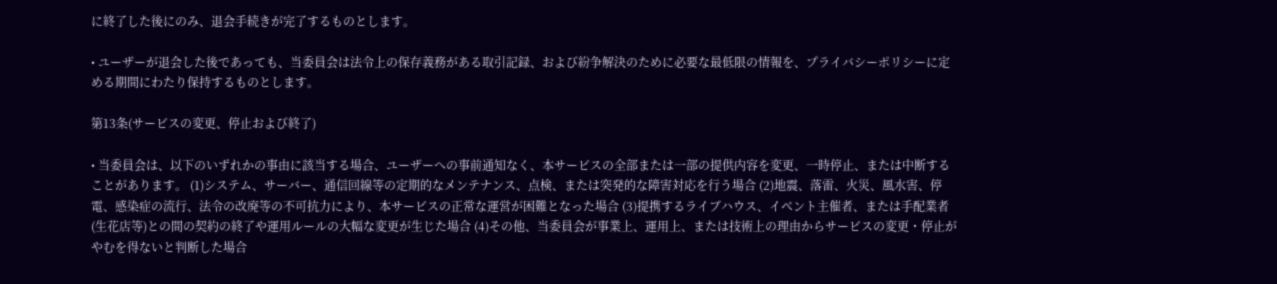に終了した後にのみ、退会手続きが完了するものとします。

• ユーザーが退会した後であっても、当委員会は法令上の保存義務がある取引記録、および紛争解決のために必要な最低限の情報を、プライバシーポリシーに定める期間にわたり保持するものとします。

第13条(サービスの変更、停止および終了)

• 当委員会は、以下のいずれかの事由に該当する場合、ユーザーへの事前通知なく、本サービスの全部または一部の提供内容を変更、一時停止、または中断することがあります。 (1)システム、サーバー、通信回線等の定期的なメンテナンス、点検、または突発的な障害対応を行う場合 (2)地震、落雷、火災、風水害、停電、感染症の流行、法令の改廃等の不可抗力により、本サービスの正常な運営が困難となった場合 (3)提携するライブハウス、イベント主催者、または手配業者(生花店等)との間の契約の終了や運用ルールの大幅な変更が生じた場合 (4)その他、当委員会が事業上、運用上、または技術上の理由からサービスの変更・停止がやむを得ないと判断した場合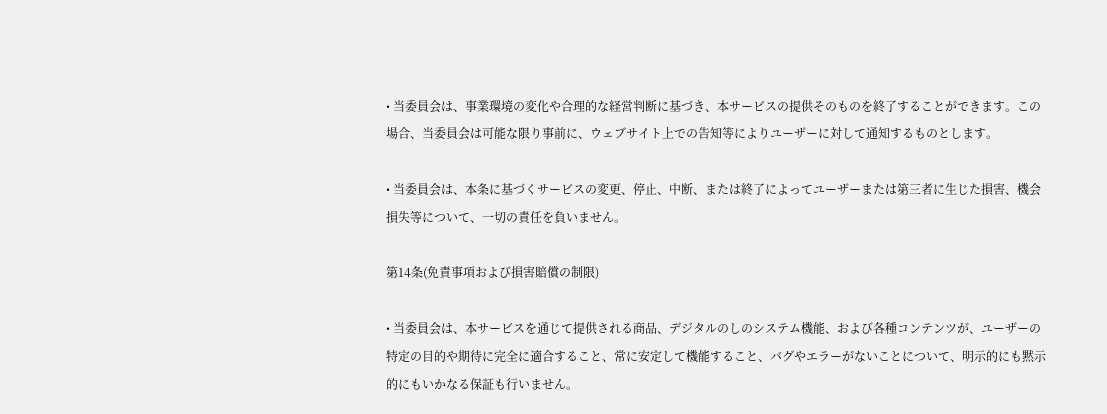• 当委員会は、事業環境の変化や合理的な経営判断に基づき、本サービスの提供そのものを終了することができます。この場合、当委員会は可能な限り事前に、ウェブサイト上での告知等によりユーザーに対して通知するものとします。

• 当委員会は、本条に基づくサービスの変更、停止、中断、または終了によってユーザーまたは第三者に生じた損害、機会損失等について、一切の責任を負いません。

第14条(免責事項および損害賠償の制限)

• 当委員会は、本サービスを通じて提供される商品、デジタルのしのシステム機能、および各種コンテンツが、ユーザーの特定の目的や期待に完全に適合すること、常に安定して機能すること、バグやエラーがないことについて、明示的にも黙示的にもいかなる保証も行いません。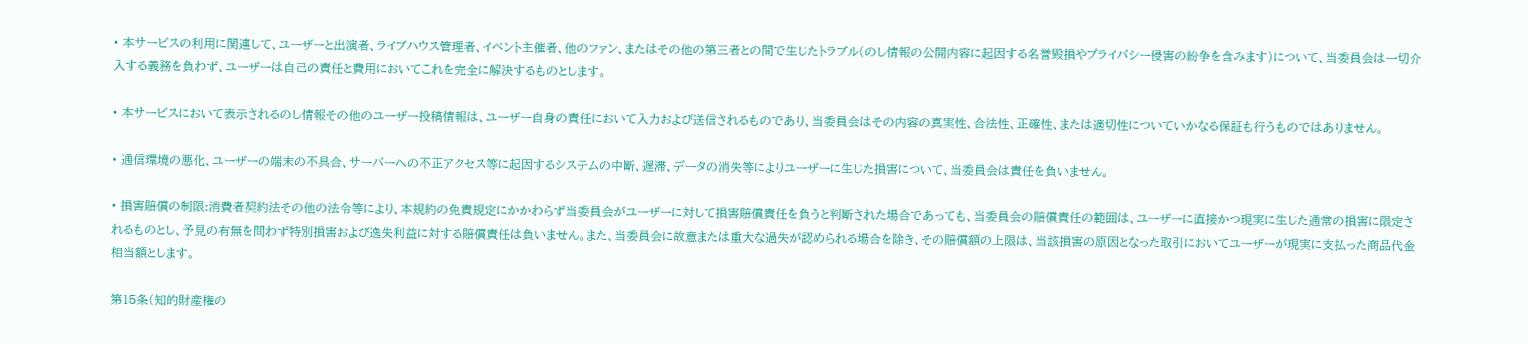• 本サービスの利用に関連して、ユーザーと出演者、ライブハウス管理者、イベント主催者、他のファン、またはその他の第三者との間で生じたトラブル(のし情報の公開内容に起因する名誉毀損やプライバシー侵害の紛争を含みます)について、当委員会は一切介入する義務を負わず、ユーザーは自己の責任と費用においてこれを完全に解決するものとします。

• 本サービスにおいて表示されるのし情報その他のユーザー投稿情報は、ユーザー自身の責任において入力および送信されるものであり、当委員会はその内容の真実性、合法性、正確性、または適切性についていかなる保証も行うものではありません。

• 通信環境の悪化、ユーザーの端末の不具合、サーバーへの不正アクセス等に起因するシステムの中断、遅滞、データの消失等によりユーザーに生じた損害について、当委員会は責任を負いません。

• 損害賠償の制限:消費者契約法その他の法令等により、本規約の免責規定にかかわらず当委員会がユーザーに対して損害賠償責任を負うと判断された場合であっても、当委員会の賠償責任の範囲は、ユーザーに直接かつ現実に生じた通常の損害に限定されるものとし、予見の有無を問わず特別損害および逸失利益に対する賠償責任は負いません。また、当委員会に故意または重大な過失が認められる場合を除き、その賠償額の上限は、当該損害の原因となった取引においてユーザーが現実に支払った商品代金相当額とします。

第15条(知的財産権の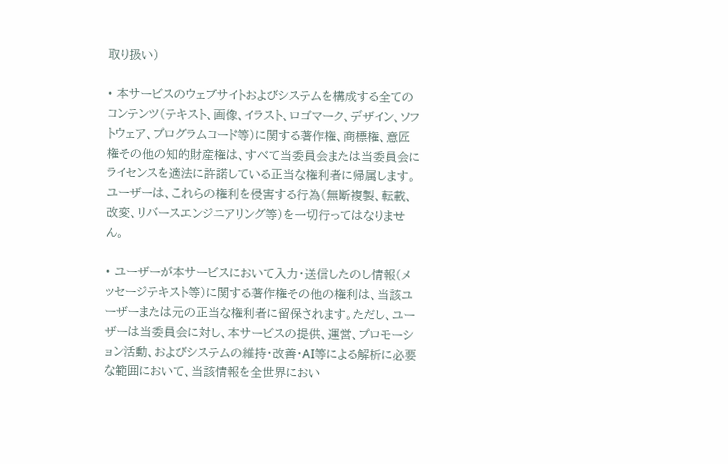取り扱い)

• 本サービスのウェブサイトおよびシステムを構成する全てのコンテンツ(テキスト、画像、イラスト、ロゴマーク、デザイン、ソフトウェア、プログラムコード等)に関する著作権、商標権、意匠権その他の知的財産権は、すべて当委員会または当委員会にライセンスを適法に許諾している正当な権利者に帰属します。ユーザーは、これらの権利を侵害する行為(無断複製、転載、改変、リバースエンジニアリング等)を一切行ってはなりません。

• ユーザーが本サービスにおいて入力・送信したのし情報(メッセージテキスト等)に関する著作権その他の権利は、当該ユーザーまたは元の正当な権利者に留保されます。ただし、ユーザーは当委員会に対し、本サービスの提供、運営、プロモーション活動、およびシステムの維持・改善・AI等による解析に必要な範囲において、当該情報を全世界におい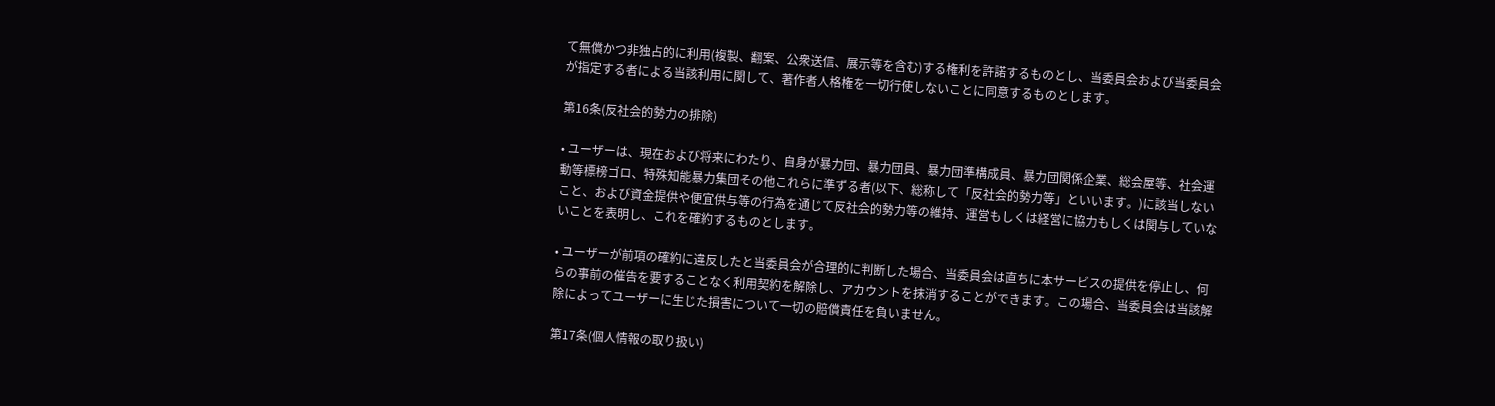て無償かつ非独占的に利用(複製、翻案、公衆送信、展示等を含む)する権利を許諾するものとし、当委員会および当委員会が指定する者による当該利用に関して、著作者人格権を一切行使しないことに同意するものとします。

第16条(反社会的勢力の排除)

• ユーザーは、現在および将来にわたり、自身が暴力団、暴力団員、暴力団準構成員、暴力団関係企業、総会屋等、社会運動等標榜ゴロ、特殊知能暴力集団その他これらに準ずる者(以下、総称して「反社会的勢力等」といいます。)に該当しないこと、および資金提供や便宜供与等の行為を通じて反社会的勢力等の維持、運営もしくは経営に協力もしくは関与していないことを表明し、これを確約するものとします。

• ユーザーが前項の確約に違反したと当委員会が合理的に判断した場合、当委員会は直ちに本サービスの提供を停止し、何らの事前の催告を要することなく利用契約を解除し、アカウントを抹消することができます。この場合、当委員会は当該解除によってユーザーに生じた損害について一切の賠償責任を負いません。

第17条(個人情報の取り扱い)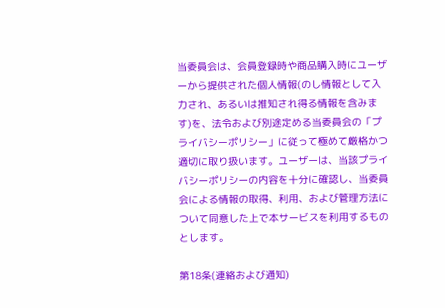当委員会は、会員登録時や商品購入時にユーザーから提供された個人情報(のし情報として入力され、あるいは推知され得る情報を含みます)を、法令および別途定める当委員会の「プライバシーポリシー」に従って極めて厳格かつ適切に取り扱います。ユーザーは、当該プライバシーポリシーの内容を十分に確認し、当委員会による情報の取得、利用、および管理方法について同意した上で本サービスを利用するものとします。

第18条(連絡および通知)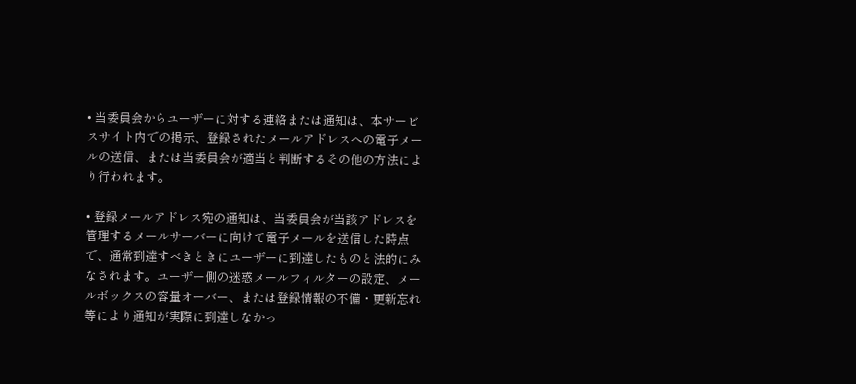• 当委員会からユーザーに対する連絡または通知は、本サービスサイト内での掲示、登録されたメールアドレスへの電子メールの送信、または当委員会が適当と判断するその他の方法により行われます。

• 登録メールアドレス宛の通知は、当委員会が当該アドレスを管理するメールサーバーに向けて電子メールを送信した時点で、通常到達すべきときにユーザーに到達したものと法的にみなされます。ユーザー側の迷惑メールフィルターの設定、メールボックスの容量オーバー、または登録情報の不備・更新忘れ等により通知が実際に到達しなかっ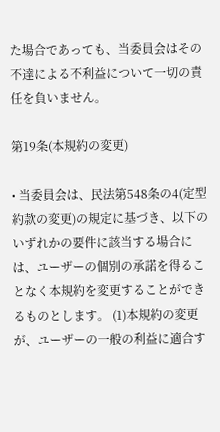た場合であっても、当委員会はその不達による不利益について一切の責任を負いません。

第19条(本規約の変更)

• 当委員会は、民法第548条の4(定型約款の変更)の規定に基づき、以下のいずれかの要件に該当する場合には、ユーザーの個別の承諾を得ることなく本規約を変更することができるものとします。 (1)本規約の変更が、ユーザーの一般の利益に適合す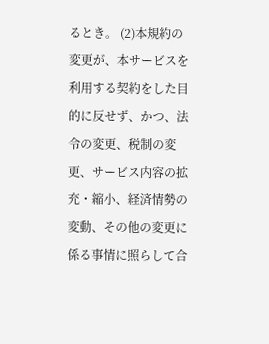るとき。 (2)本規約の変更が、本サービスを利用する契約をした目的に反せず、かつ、法令の変更、税制の変更、サービス内容の拡充・縮小、経済情勢の変動、その他の変更に係る事情に照らして合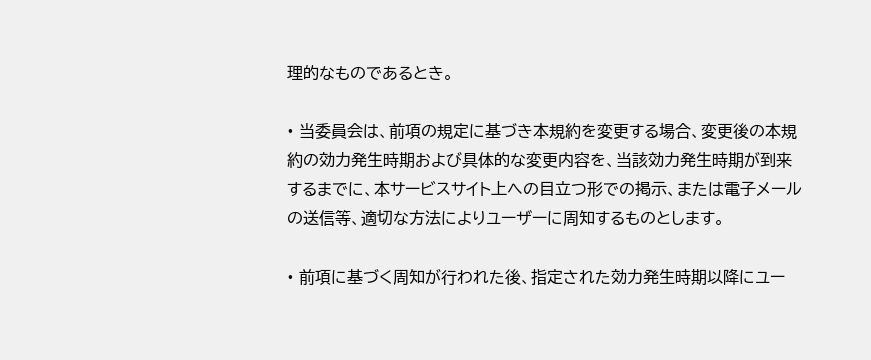理的なものであるとき。

• 当委員会は、前項の規定に基づき本規約を変更する場合、変更後の本規約の効力発生時期および具体的な変更内容を、当該効力発生時期が到来するまでに、本サービスサイト上への目立つ形での掲示、または電子メールの送信等、適切な方法によりユーザーに周知するものとします。

• 前項に基づく周知が行われた後、指定された効力発生時期以降にユー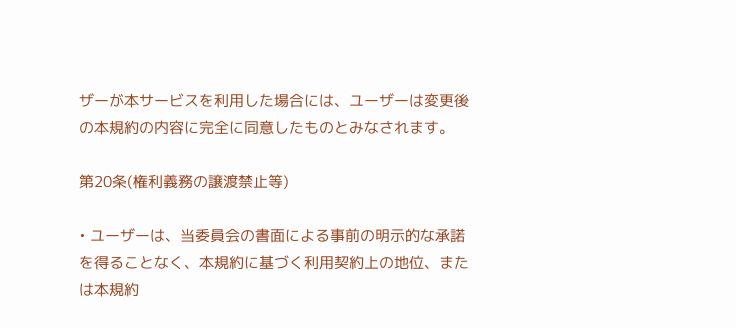ザーが本サービスを利用した場合には、ユーザーは変更後の本規約の内容に完全に同意したものとみなされます。

第20条(権利義務の譲渡禁止等)

• ユーザーは、当委員会の書面による事前の明示的な承諾を得ることなく、本規約に基づく利用契約上の地位、または本規約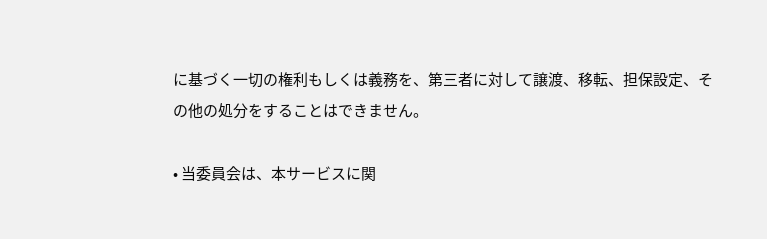に基づく一切の権利もしくは義務を、第三者に対して譲渡、移転、担保設定、その他の処分をすることはできません。

• 当委員会は、本サービスに関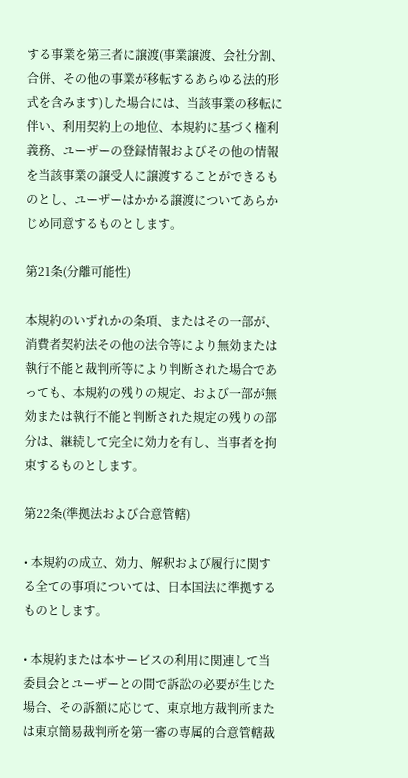する事業を第三者に譲渡(事業譲渡、会社分割、合併、その他の事業が移転するあらゆる法的形式を含みます)した場合には、当該事業の移転に伴い、利用契約上の地位、本規約に基づく権利義務、ユーザーの登録情報およびその他の情報を当該事業の譲受人に譲渡することができるものとし、ユーザーはかかる譲渡についてあらかじめ同意するものとします。

第21条(分離可能性)

本規約のいずれかの条項、またはその一部が、消費者契約法その他の法令等により無効または執行不能と裁判所等により判断された場合であっても、本規約の残りの規定、および一部が無効または執行不能と判断された規定の残りの部分は、継続して完全に効力を有し、当事者を拘束するものとします。

第22条(準拠法および合意管轄)

• 本規約の成立、効力、解釈および履行に関する全ての事項については、日本国法に準拠するものとします。

• 本規約または本サービスの利用に関連して当委員会とユーザーとの間で訴訟の必要が生じた場合、その訴額に応じて、東京地方裁判所または東京簡易裁判所を第一審の専属的合意管轄裁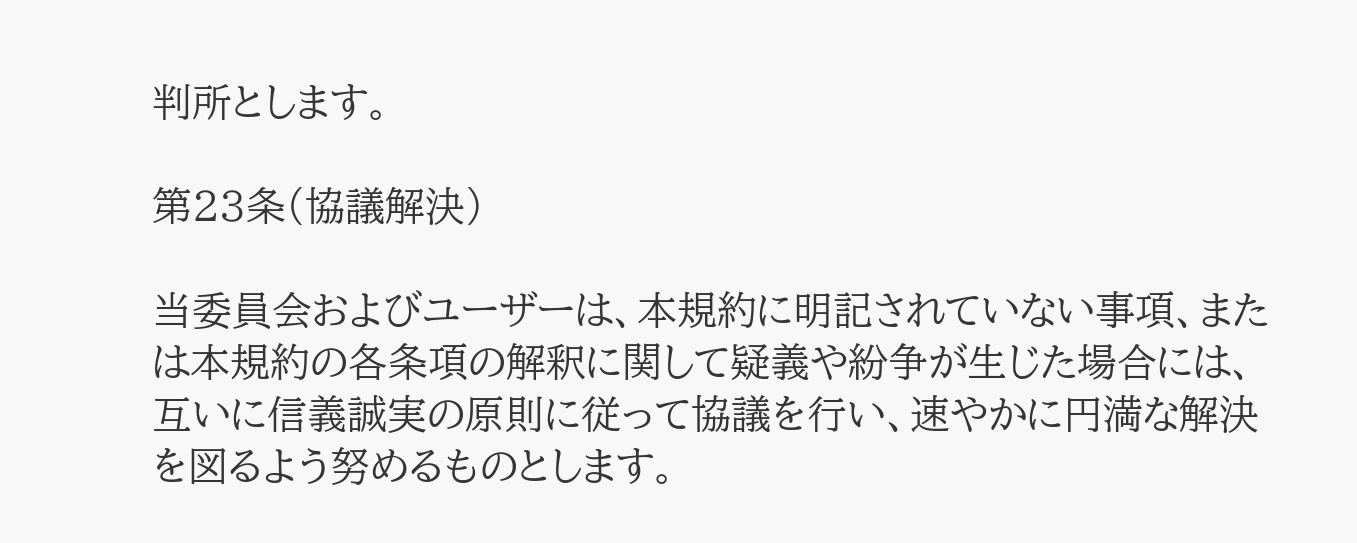判所とします。

第23条(協議解決)

当委員会およびユーザーは、本規約に明記されていない事項、または本規約の各条項の解釈に関して疑義や紛争が生じた場合には、互いに信義誠実の原則に従って協議を行い、速やかに円満な解決を図るよう努めるものとします。